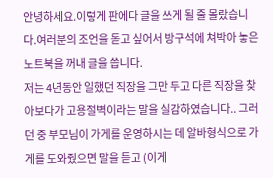안녕하세요.이렇게 판에다 글을 쓰게 될 줄 몰랐습니다.여러분의 조언을 돋고 싶어서 방구석에 쳐박아 놓은 노트북을 꺼내 글을 씁니다.
저는 4년동안 일했던 직장을 그만 두고 다른 직장을 찾아보다가 고용절벽이라는 말을 실감하였습니다.. 그러던 중 부모님이 가게를 운영하시는 데 알바형식으로 가게를 도와줬으면 말을 듣고 (이게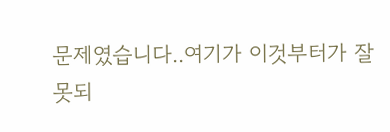문제였습니다..여기가 이것부터가 잘못되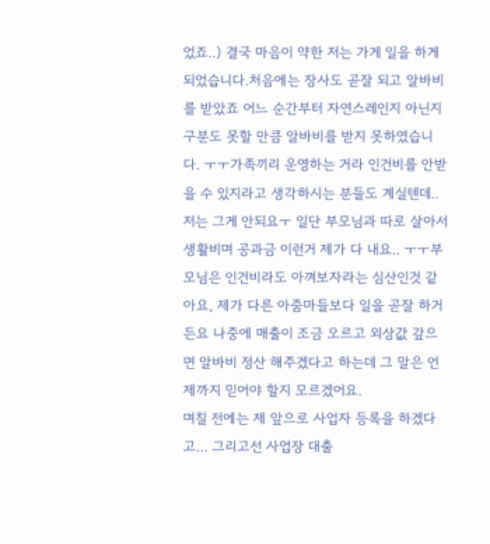었죠..) 결국 마음이 약한 저는 가게 일을 하게되었습니다.처음에는 장사도 곧잘 되고 알바비를 받았죠 어느 순간부터 자연스레인지 아닌지 구분도 못할 만큼 알바비를 받지 못하였습니다. ㅜㅜ가족끼리 운영하는 거라 인건비를 안받을 수 있지라고 생각하시는 분들도 계실텐데.. 저는 그게 안되요ㅜ 일단 부모님과 따로 살아서 생활비며 공과금 이런거 제가 다 내요.. ㅜㅜ부모님은 인건비라도 아껴보자라는 심산인것 같아요, 제가 다른 아줌마들보다 일을 곧잘 하거든요 나중에 매출이 조금 오르고 외상값 갚으면 알바비 정산 해주겠다고 하는데 그 말은 언제까지 믿어야 할지 모르겠어요.
며칠 전에는 제 앞으로 사업자 등록을 하겠다고... 그리고선 사업장 대출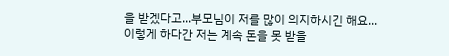을 받겠다고...부모님이 저를 많이 의지하시긴 해요...
이렇게 하다간 저는 계속 돈을 못 받을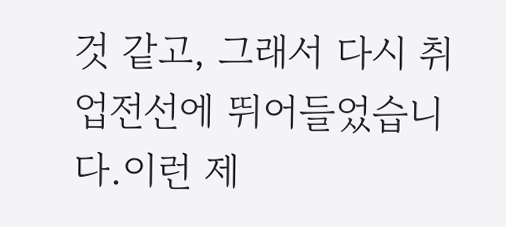것 같고, 그래서 다시 취업전선에 뛰어들었습니다.이런 제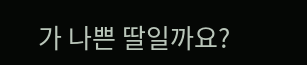가 나쁜 딸일까요?